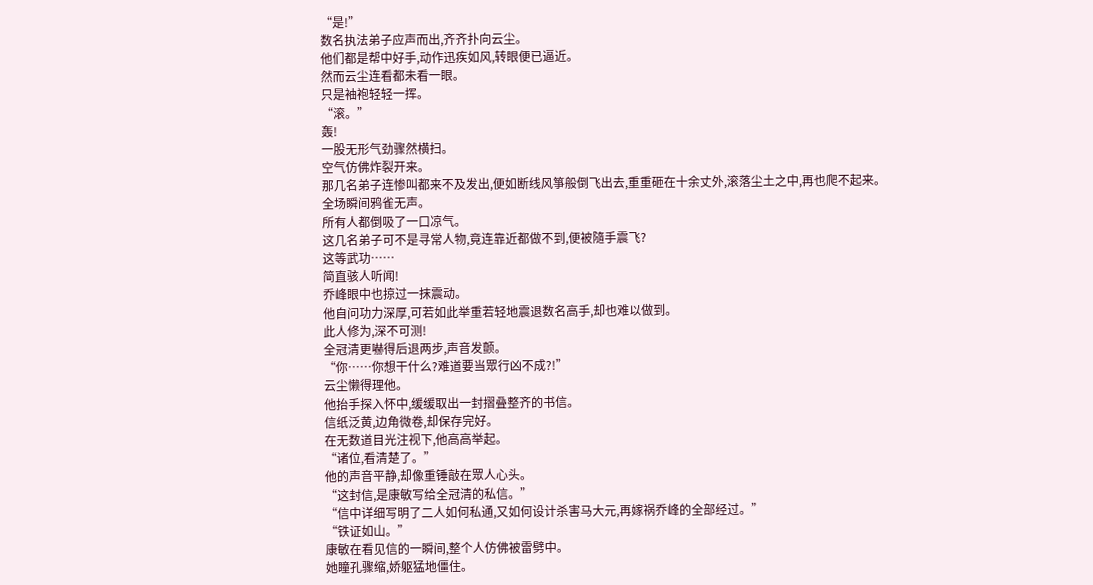“是!”
数名执法弟子应声而出,齐齐扑向云尘。
他们都是帮中好手,动作迅疾如风,转眼便已逼近。
然而云尘连看都未看一眼。
只是袖袍轻轻一挥。
“滚。”
轰!
一股无形气劲骤然横扫。
空气仿佛炸裂开来。
那几名弟子连惨叫都来不及发出,便如断线风箏般倒飞出去,重重砸在十余丈外,滚落尘土之中,再也爬不起来。
全场瞬间鸦雀无声。
所有人都倒吸了一口凉气。
这几名弟子可不是寻常人物,竟连靠近都做不到,便被隨手震飞?
这等武功……
简直骇人听闻!
乔峰眼中也掠过一抹震动。
他自问功力深厚,可若如此举重若轻地震退数名高手,却也难以做到。
此人修为,深不可测!
全冠清更嚇得后退两步,声音发颤。
“你……你想干什么?难道要当眾行凶不成?!”
云尘懒得理他。
他抬手探入怀中,缓缓取出一封摺叠整齐的书信。
信纸泛黄,边角微卷,却保存完好。
在无数道目光注视下,他高高举起。
“诸位,看清楚了。”
他的声音平静,却像重锤敲在眾人心头。
“这封信,是康敏写给全冠清的私信。”
“信中详细写明了二人如何私通,又如何设计杀害马大元,再嫁祸乔峰的全部经过。”
“铁证如山。”
康敏在看见信的一瞬间,整个人仿佛被雷劈中。
她瞳孔骤缩,娇躯猛地僵住。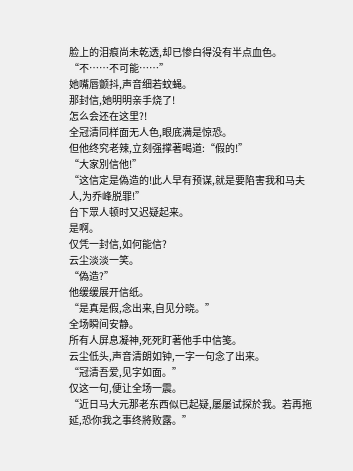脸上的泪痕尚未乾透,却已惨白得没有半点血色。
“不……不可能……”
她嘴唇颤抖,声音细若蚊蝇。
那封信,她明明亲手烧了!
怎么会还在这里?!
全冠清同样面无人色,眼底满是惊恐。
但他终究老辣,立刻强撑著喝道:“假的!”
“大家別信他!”
“这信定是偽造的!此人早有预谋,就是要陷害我和马夫人,为乔峰脱罪!”
台下眾人顿时又迟疑起来。
是啊。
仅凭一封信,如何能信?
云尘淡淡一笑。
“偽造?”
他缓缓展开信纸。
“是真是假,念出来,自见分晓。”
全场瞬间安静。
所有人屏息凝神,死死盯著他手中信笺。
云尘低头,声音清朗如钟,一字一句念了出来。
“冠清吾爱,见字如面。”
仅这一句,便让全场一震。
“近日马大元那老东西似已起疑,屡屡试探於我。若再拖延,恐你我之事终將败露。”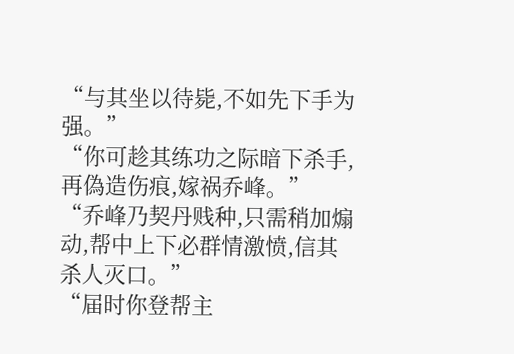“与其坐以待毙,不如先下手为强。”
“你可趁其练功之际暗下杀手,再偽造伤痕,嫁祸乔峰。”
“乔峰乃契丹贱种,只需稍加煽动,帮中上下必群情激愤,信其杀人灭口。”
“届时你登帮主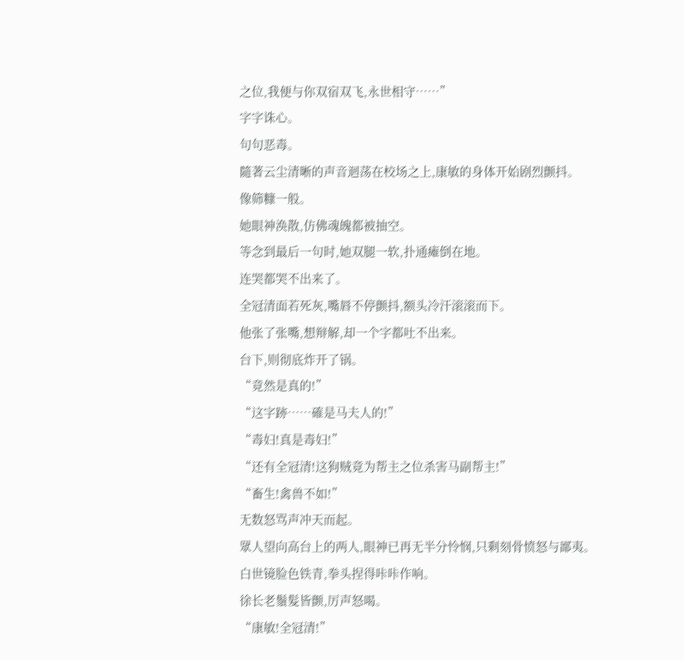之位,我便与你双宿双飞,永世相守……”
字字诛心。
句句恶毒。
隨著云尘清晰的声音迴荡在校场之上,康敏的身体开始剧烈颤抖。
像筛糠一般。
她眼神涣散,仿佛魂魄都被抽空。
等念到最后一句时,她双腿一软,扑通瘫倒在地。
连哭都哭不出来了。
全冠清面若死灰,嘴唇不停颤抖,额头冷汗滚滚而下。
他张了张嘴,想辩解,却一个字都吐不出来。
台下,则彻底炸开了锅。
“竟然是真的!”
“这字跡……確是马夫人的!”
“毒妇!真是毒妇!”
“还有全冠清!这狗贼竟为帮主之位杀害马副帮主!”
“畜生!禽兽不如!”
无数怒骂声冲天而起。
眾人望向高台上的两人,眼神已再无半分怜悯,只剩刻骨愤怒与鄙夷。
白世镜脸色铁青,拳头捏得咔咔作响。
徐长老鬚髮皆颤,厉声怒喝。
“康敏!全冠清!”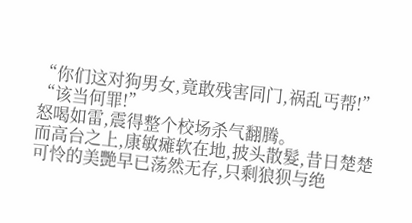“你们这对狗男女,竟敢残害同门,祸乱丐帮!”
“该当何罪!”
怒喝如雷,震得整个校场杀气翻腾。
而高台之上,康敏瘫软在地,披头散髮,昔日楚楚可怜的美艷早已荡然无存,只剩狼狈与绝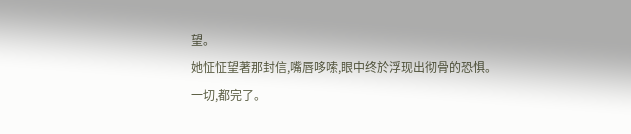望。
她怔怔望著那封信,嘴唇哆嗦,眼中终於浮现出彻骨的恐惧。
一切,都完了。